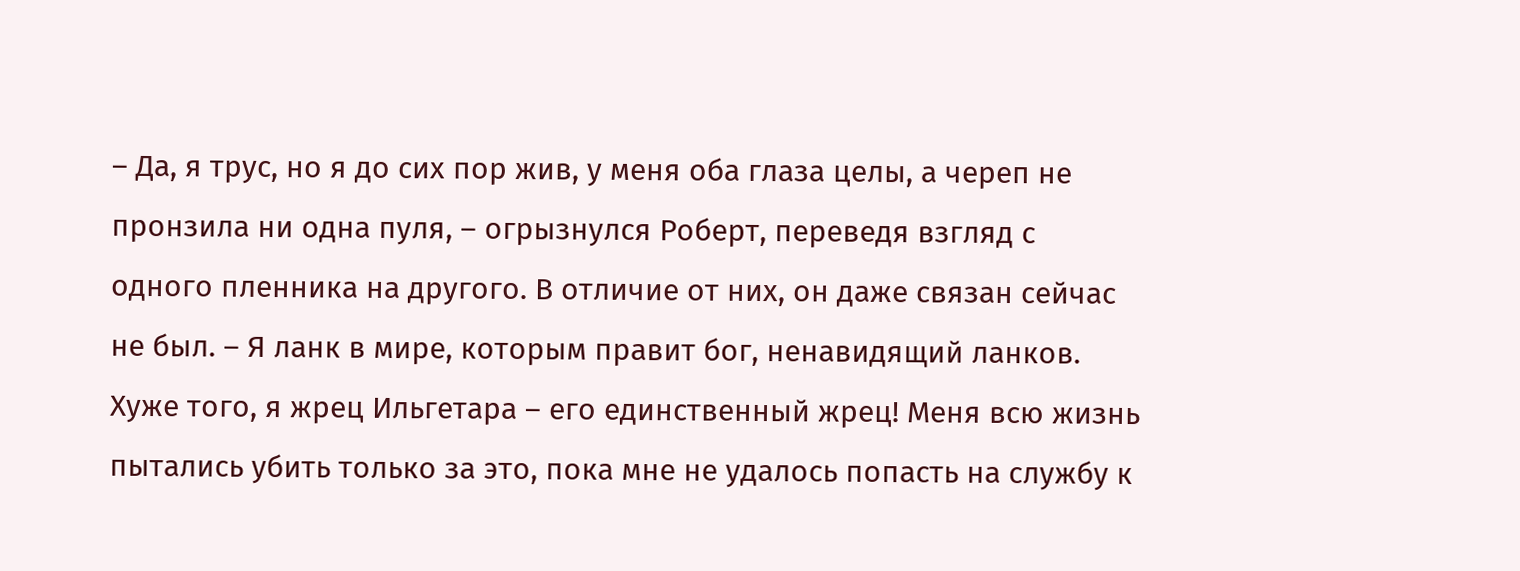– Да, я трус, но я до сих пор жив, у меня оба глаза целы, а череп не пронзила ни одна пуля, – огрызнулся Роберт, переведя взгляд с одного пленника на другого. В отличие от них, он даже связан сейчас не был. – Я ланк в мире, которым правит бог, ненавидящий ланков. Хуже того, я жрец Ильгетара – его единственный жрец! Меня всю жизнь пытались убить только за это, пока мне не удалось попасть на службу к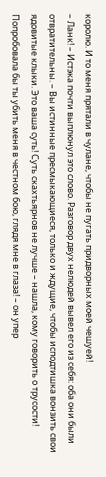королю. И то меня прятали в чулане, чтобы не пугать придворных моей чешуей!
– Ланк! – Истэка почти выплюнул это слово. Разговор двух нелюдей вывел его из себя: оба они были отвратительны. – Вы истинные пресмыкающиеся, только и ждущие, чтобы исподтишка вонзить свои ядовитые клыки. Это ваша суть! Суть скахтьярнов не лучше – нашла, кому говорить о трусости! Попробовала бы ты убить меня в честном бою, глядя мне в глаза! – он упер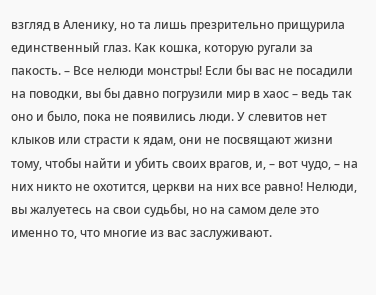взгляд в Аленику, но та лишь презрительно прищурила единственный глаз. Как кошка, которую ругали за пакость. – Все нелюди монстры! Если бы вас не посадили на поводки, вы бы давно погрузили мир в хаос – ведь так оно и было, пока не появились люди. У слевитов нет клыков или страсти к ядам, они не посвящают жизни тому, чтобы найти и убить своих врагов, и, – вот чудо, – на них никто не охотится, церкви на них все равно! Нелюди, вы жалуетесь на свои судьбы, но на самом деле это именно то, что многие из вас заслуживают.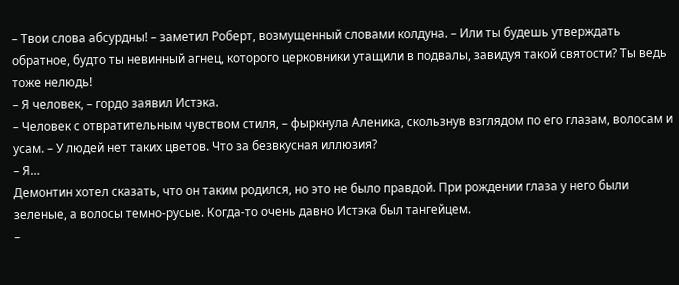– Твои слова абсурдны! – заметил Роберт, возмущенный словами колдуна. – Или ты будешь утверждать обратное, будто ты невинный агнец, которого церковники утащили в подвалы, завидуя такой святости? Ты ведь тоже нелюдь!
– Я человек, – гордо заявил Истэка.
– Человек с отвратительным чувством стиля, – фыркнула Аленика, скользнув взглядом по его глазам, волосам и усам. – У людей нет таких цветов. Что за безвкусная иллюзия?
– Я…
Демонтин хотел сказать, что он таким родился, но это не было правдой. При рождении глаза у него были зеленые, а волосы темно-русые. Когда-то очень давно Истэка был тангейцем.
–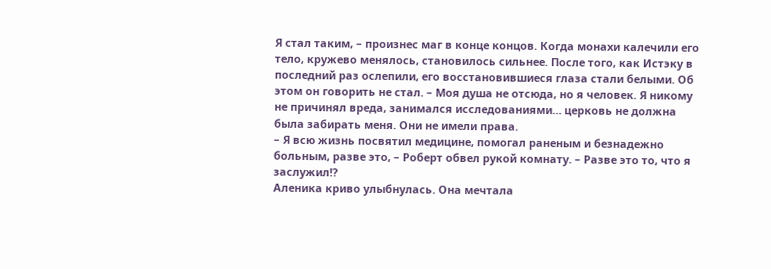Я стал таким, – произнес маг в конце концов. Когда монахи калечили его тело, кружево менялось, становилось сильнее. После того, как Истэку в последний раз ослепили, его восстановившиеся глаза стали белыми. Об этом он говорить не стал. – Моя душа не отсюда, но я человек. Я никому не причинял вреда, занимался исследованиями… церковь не должна была забирать меня. Они не имели права.
– Я всю жизнь посвятил медицине, помогал раненым и безнадежно больным, разве это, – Роберт обвел рукой комнату. – Разве это то, что я заслужил!?
Аленика криво улыбнулась. Она мечтала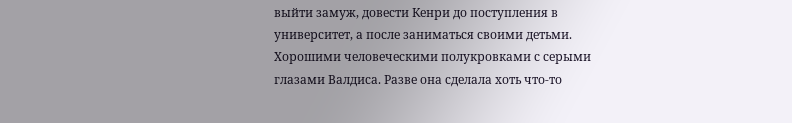выйти замуж, довести Кенри до поступления в университет, а после заниматься своими детьми. Хорошими человеческими полукровками с серыми глазами Валдиса. Разве она сделала хоть что-то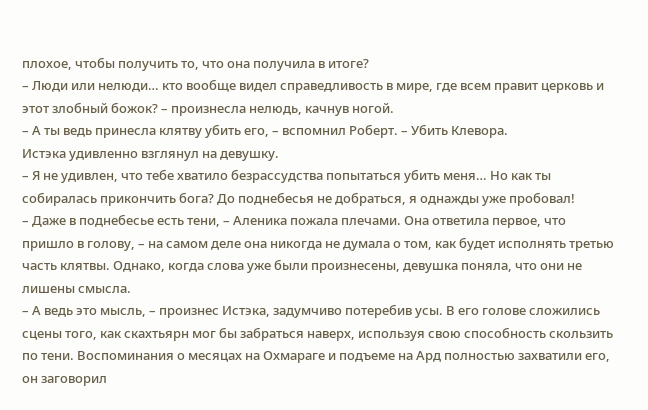плохое, чтобы получить то, что она получила в итоге?
– Люди или нелюди… кто вообще видел справедливость в мире, где всем правит церковь и этот злобный божок? – произнесла нелюдь, качнув ногой.
– А ты ведь принесла клятву убить его, – вспомнил Роберт. – Убить Клевора.
Истэка удивленно взглянул на девушку.
– Я не удивлен, что тебе хватило безрассудства попытаться убить меня… Но как ты собиралась прикончить бога? До поднебесья не добраться, я однажды уже пробовал!
– Даже в поднебесье есть тени, – Аленика пожала плечами. Она ответила первое, что пришло в голову, – на самом деле она никогда не думала о том, как будет исполнять третью часть клятвы. Однако, когда слова уже были произнесены, девушка поняла, что они не лишены смысла.
– А ведь это мысль, – произнес Истэка, задумчиво потеребив усы. В его голове сложились сцены того, как скахтьярн мог бы забраться наверх, используя свою способность скользить по тени. Воспоминания о месяцах на Охмараге и подъеме на Ард полностью захватили его, он заговорил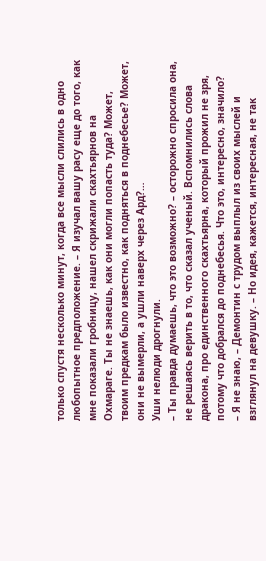только спустя несколько минут, когда все мысли слились в одно любопытное предположение. – Я изучал вашу расу еще до того, как мне показали гробницу, нашел скрижали скахтьярнов на Охмараге. Ты не знаешь, как они могли попасть туда? Может, твоим предкам было известно, как подняться в поднебесье? Может, они не вымерли, а ушли наверх через Ард?…
Уши нелюди дрогнули.
– Ты правда думаешь, что это возможно? – осторожно спросила она, не решаясь верить в то, что сказал ученый. Вспомнились слова дракона, про единственного скахтьярна, который прожил не зря, потому что добрался до поднебесья. Что это, интересно, значило?
– Я не знаю, – Демонтин с трудом выплыл из своих мыслей и взглянул на девушку. – Но идея, кажется, интересная, не так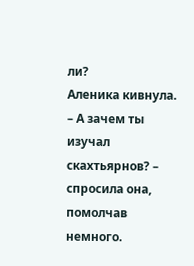ли?
Аленика кивнула.
– А зачем ты изучал скахтьярнов? – спросила она, помолчав немного.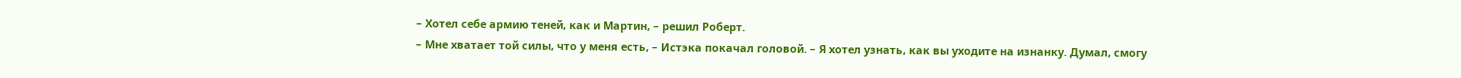– Хотел себе армию теней, как и Мартин, – решил Роберт.
– Мне хватает той силы, что у меня есть, – Истэка покачал головой. – Я хотел узнать, как вы уходите на изнанку. Думал, смогу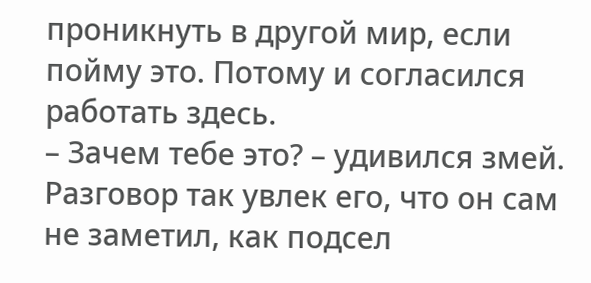проникнуть в другой мир, если пойму это. Потому и согласился работать здесь.
– Зачем тебе это? – удивился змей. Разговор так увлек его, что он сам не заметил, как подсел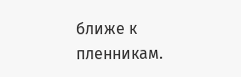ближе к пленникам.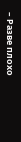– Разве плохо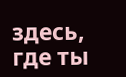здесь, где ты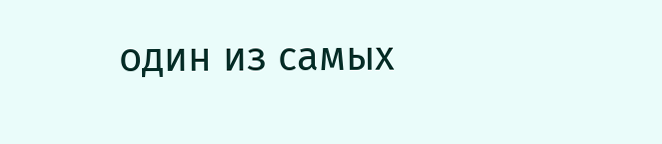один из самых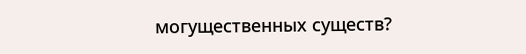могущественных существ?